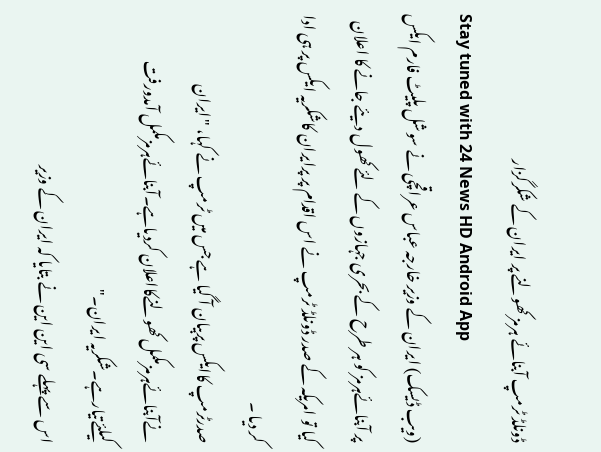ڈونلڈ ٹرمپ آبنائے ہرمز کھولنے پر ایران کے شکرگزار
Stay tuned with 24 News HD Android App
(ویب ڈیسک) ایران کے وزیر خارجہ عباس عراقچی نے سوشل پلیٹ فارم ایکس پر آبنائےہرمز کو ہر طرح کے بحری جہازوں کے لئے کھول دیئے جانے کا اعلان کیا تو امریکہ کے صدر ڈونلڈ ٹرمپ نے اس اقدام پر پرایران کاشکریہ ایکس پر ہی ادا کر دیا ۔
صدرٹرمپ کاایکس پربیان آ گیا ہے جس میں ٹرمپ نے کہا، "ایران نےآبنائےہرمزمکمل کھولنےکااعلان کردیاہے۔آبنائےہرمزمکمل آمدورفت کیلئےتیارہے۔شکریہ ایران۔"
اس سے پہلے سی این این نے بتایا کہ ایران کے وزیر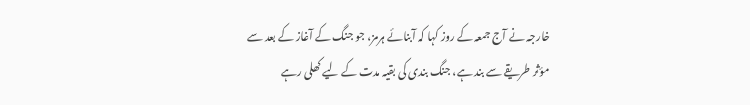خارجہ نے آج جمعہ کے روز کہا کہ آبنائے ہرمز، جو جنگ کے آغاز کے بعد سے مؤثر طریقے سے بند ہے، جنگ بندی کی بقیہ مدت کے لیے کھلی رہے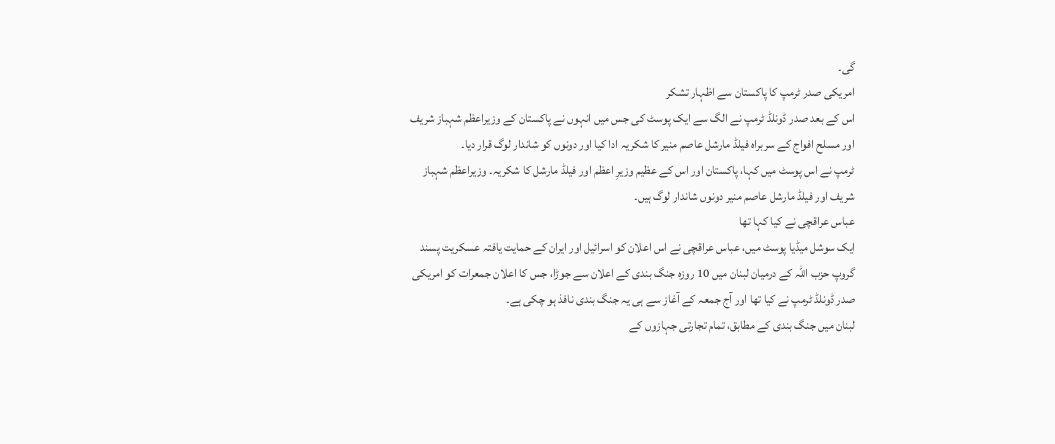گی۔
امریکی صدر ٹرمپ کا پاکستان سے اظہار تشکر
اس کے بعد صدر ڈونلڈ ٹرمپ نے الگ سے ایک پوسٹ کی جس میں انہوں نے پاکستان کے وزیراعظم شہباز شریف اور مسلح افواج کے سربراہ فیلڈ مارشل عاصم منیر کا شکریہ ادا کیا اور دونوں کو شاندار لوگ قرار دیا۔
ٹرمپ نے اس پوسٹ میں کہا، پاکستان اور اس کے عظیم وزیرِ اعظم اور فیلڈ مارشل کا شکریہ۔ وزیراعظم شہباز شریف اور فیلڈ مارشل عاصم منیر دونوں شاندار لوگ ہیں۔
عباس عراقچی نے کیا کہا تھا
ایک سوشل میڈیا پوسٹ میں، عباس عراقچی نے اس اعلان کو اسرائیل اور ایران کے حمایت یافتہ عسکریت پسند گروپ حزب اللہ کے درمیان لبنان میں 10 روزہ جنگ بندی کے اعلان سے جوڑا، جس کا اعلان جمعرات کو امریکی صدر ڈونلڈ ٹرمپ نے کیا تھا اور آج جمعہ کے آغاز سے ہی یہ جنگ بندی نافذ ہو چکی ہے۔
لبنان میں جنگ بندی کے مطابق، تمام تجارتی جہازوں کے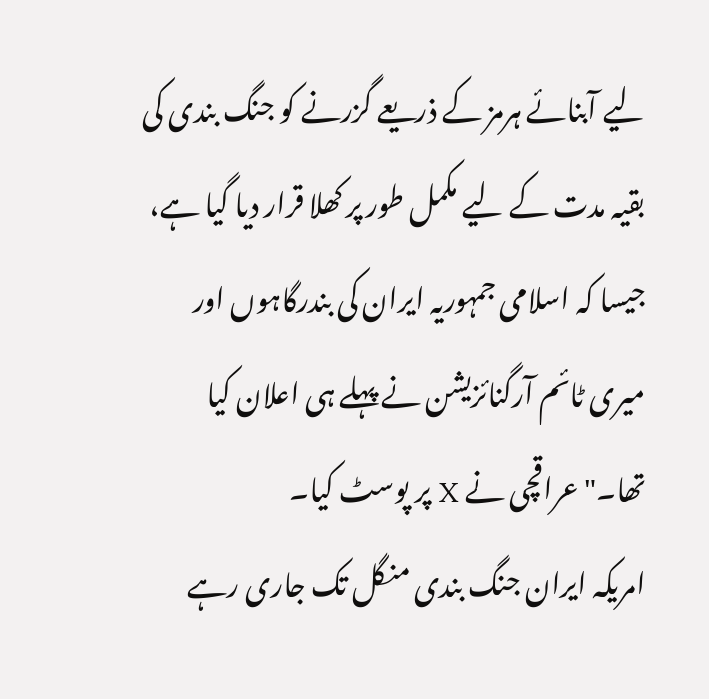لیے آبنائے ہرمز کے ذریعے گزرنے کو جنگ بندی کی بقیہ مدت کے لیے مکمل طور پر کھلا قرار دیا گیا ہے، جیسا کہ اسلامی جمہوریہ ایران کی بندرگاہوں اور میری ٹائم آرگنائزیشن نے پہلے ہی اعلان کیا تھا۔" عراقچی نے X پر پوسٹ کیا۔
امریکہ ایران جنگ بندی منگل تک جاری رہے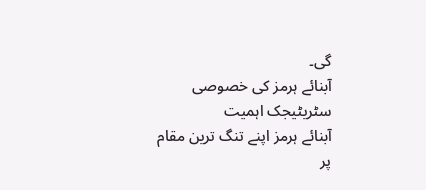گی۔
آبنائے ہرمز کی خصوصی سٹریٹیجک اہمیت
آبنائے ہرمز اپنے تنگ ترین مقام پر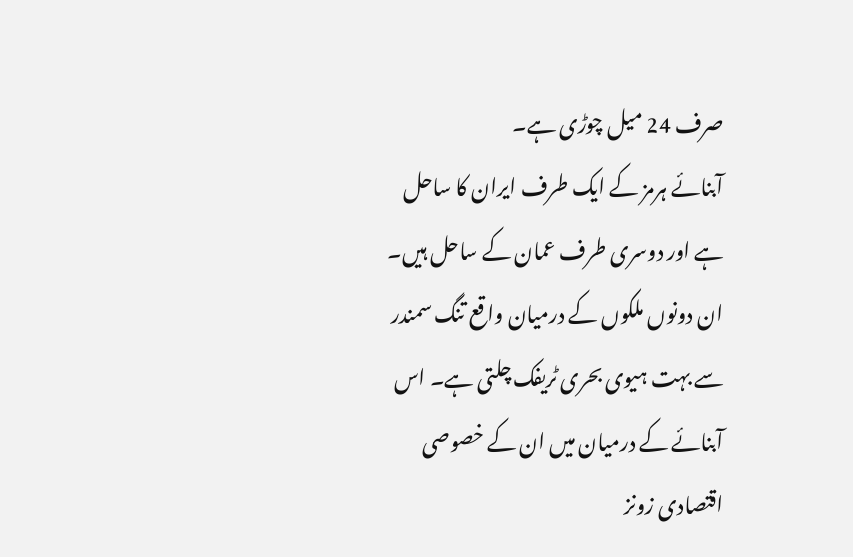صرف 24 میل چوڑی ہے۔
آبنائے ہرمز کے ایک طرف ایران کا ساحل ہے اور دوسری طرف عمان کے ساحل ہیں۔ ان دونوں ملکوں کے درمیان واقع تنگ سمندر سے بہت ہیوی بحری ٹریفک چلتی ہے۔ اس آبنائے کے درمیان میں ان کے خصوصی اقتصادی زونز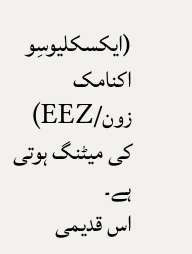(ایکسکلیوسِو اکنامک زون/EEZ) کی میٹنگ ہوتی ہے۔
اس قدیمی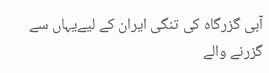آبی گزرگاہ کی تنگی ایران کے لیےیہاں سے گزرنے والے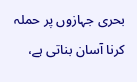بحری جہازوں پر حملہ کرنا آسان بناتی ہے،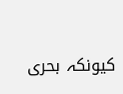کیونکہ بحری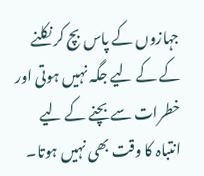جہازوں کے پاس بچ کر نکلنے کے کے لیے جگہ نہیں ہوتی اور خطرات سے بچنے کے لیے انتباہ کا وقت بھی نہیں ہوتا۔